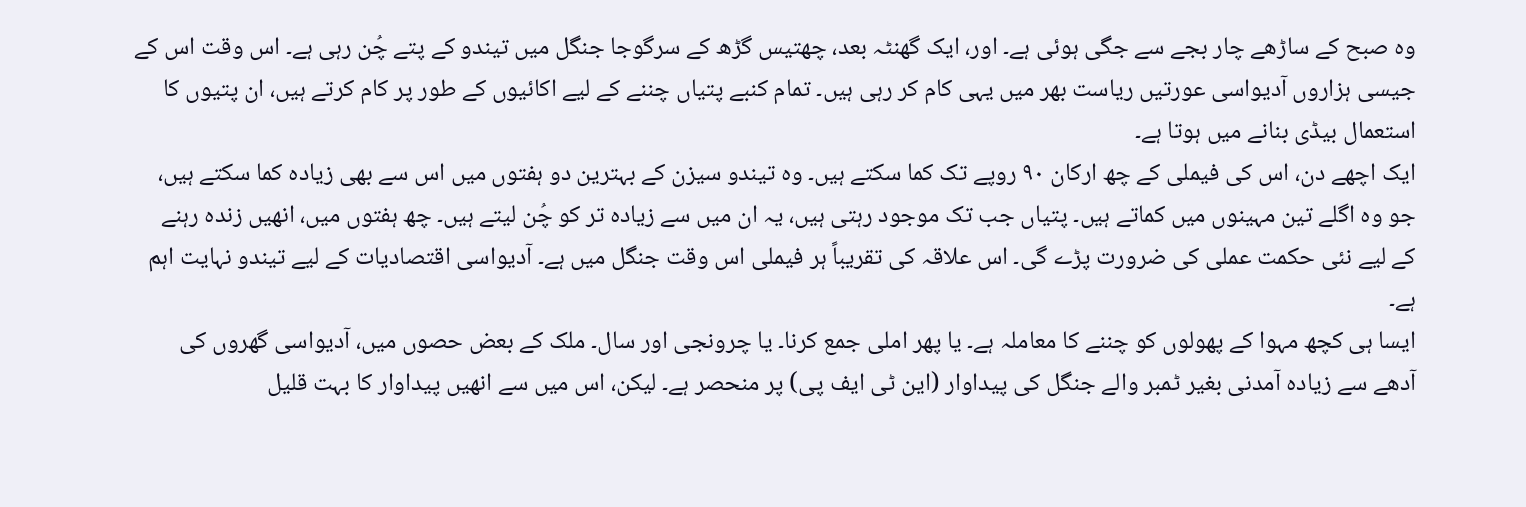وہ صبح کے ساڑھے چار بجے سے جگی ہوئی ہے۔ اور، ایک گھنٹہ بعد، چھتیس گڑھ کے سرگوجا جنگل میں تیندو کے پتے چُن رہی ہے۔ اس وقت اس کے جیسی ہزاروں آدیواسی عورتیں ریاست بھر میں یہی کام کر رہی ہیں۔ تمام کنبے پتیاں چننے کے لیے اکائیوں کے طور پر کام کرتے ہیں، ان پتیوں کا استعمال بیڈی بنانے میں ہوتا ہے۔
ایک اچھے دن، اس کی فیملی کے چھ ارکان ۹۰ روپے تک کما سکتے ہیں۔ وہ تیندو سیزن کے بہترین دو ہفتوں میں اس سے بھی زیادہ کما سکتے ہیں، جو وہ اگلے تین مہینوں میں کماتے ہیں۔ پتیاں جب تک موجود رہتی ہیں، یہ ان میں سے زیادہ تر کو چُن لیتے ہیں۔ چھ ہفتوں میں، انھیں زندہ رہنے کے لیے نئی حکمت عملی کی ضرورت پڑے گی۔ اس علاقہ کی تقریباً ہر فیملی اس وقت جنگل میں ہے۔ آدیواسی اقتصادیات کے لیے تیندو نہایت اہم ہے۔
ایسا ہی کچھ مہوا کے پھولوں کو چننے کا معاملہ ہے۔ یا پھر املی جمع کرنا۔ یا چرونجی اور سال۔ ملک کے بعض حصوں میں، آدیواسی گھروں کی آدھے سے زیادہ آمدنی بغیر ٹمبر والے جنگل کی پیداوار (این ٹی ایف پی) پر منحصر ہے۔ لیکن، اس میں سے انھیں پیداوار کا بہت قلیل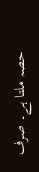حصہ ملتا ہے۔ صرف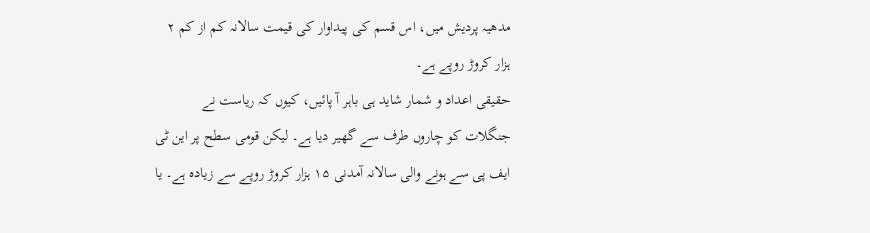مدھیہ پردیش میں، اس قسم کی پیداوار کی قیمت سالانہ کم از کم ۲ ہزار کروڑ روپے ہے۔
حقیقی اعداد و شمار شاید ہی باہر آ پائیں، کیوں کہ ریاست نے جنگلات کو چاروں طرف سے گھیر دیا ہے۔ لیکن قومی سطح پر این ٹی ایف پی سے ہونے والی سالانہ آمدنی ۱۵ ہزار کروڑ روپے سے زیادہ ہے۔ یا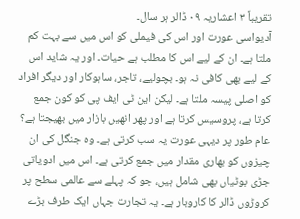تقریباً ۳ اعشاریہ ۰۹ ڈالر ہر سال۔
آدیواسی عورت اور اس کی فیملی کو اس میں سے بہت کم ملتا ہے۔ ان کے لیے اس کا مطلب ہے حیات۔ اور یہ شاید اس کے لیے بھی کافی نہ ہو۔ بچولیے، تاجر، ساہوکار اور دیگر افراد کو اصلی پیسہ ملتا ہے۔ لیکن این ٹی ایف پی کو کون جمع کرتا ہے، پروسیس کرتا ہے اور پھر انھیں بازار میں بھیجتا ہے؟ عام طور پر دیہی عورت یہ سب کرتی ہے۔ وہ جنگل کی ان چیزوں کو بھاری مقدار میں جمع کرتی ہے۔ اس میں ادویاتی جڑی بوٹیاں بھی شامل ہیں، جو کہ پہلے سے عالمی سطح پر کروڑوں ڈالر کا کاروبار ہے۔ یہ تجارت جہاں ایک طرف بڑے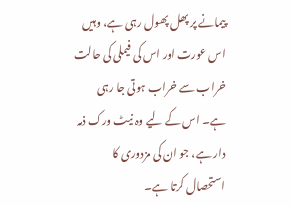پیمانے پر پھل پھول رہی ہے، وہیں اس عورت اور اس کی فیملی کی حالت خراب سے خراب ہوتی جا رہی ہے۔ اس کے لیے وہ نیٹ ورک ذمہ دار ہے، جو ان کی مزدوری کا استحصال کرتا ہے۔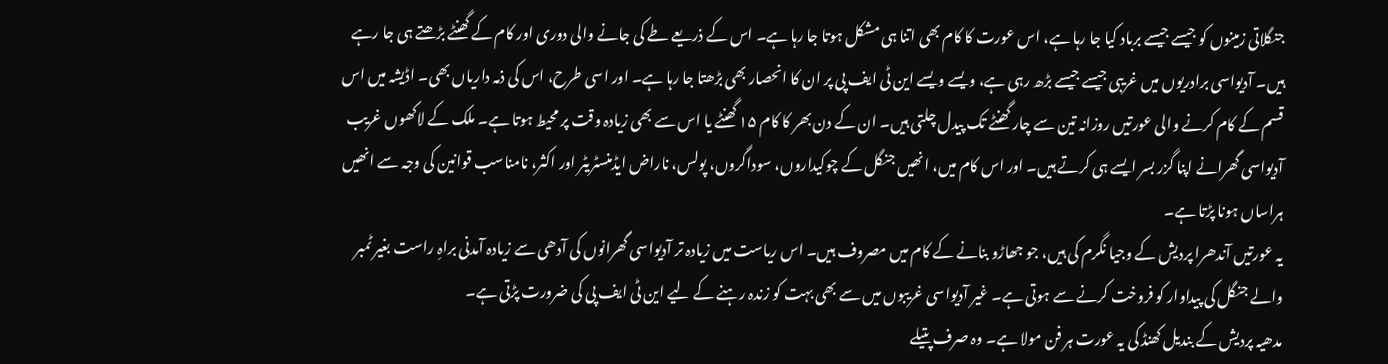جنگلاتی زمینوں کو جیسے جیسے برباد کیا جا رہا ہے، اس عورت کا کام بھی اتنا ہی مشکل ہوتا جا رہا ہے۔ اس کے ذریعے طے کی جانے والی دوری اور کام کے گھنٹے بڑھتے ہی جا رہے ہیں۔ آدیواسی برادریوں میں غریبی جیسے جیسے بڑھ رہی ہے، ویسے ویسے این ٹی ایف پی پر ان کا انحصار بھی بڑھتا جا رہا ہے۔ اور اسی طرح، اس کی ذمہ داریاں بھی۔ اڈیشہ میں اس قسم کے کام کرنے والی عورتیں روزانہ تین سے چار گھنٹے تک پیدل چلتی ہیں۔ ان کے دن بھر کا کام ۱۵ گھنٹے یا اس سے بھی زیادہ وقت پر محیط ہوتا ہے۔ ملک کے لاکھوں غریب آدیواسی گھرانے اپنا گزر بسر ایسے ہی کرتے ہیں۔ اور اس کام میں، انھیں جنگل کے چوکیداروں، سوداگروں، پولس، ناراض ایڈمنسٹریٹر اور اکثر، نامناسب قوانین کی وجہ سے انھیں ہراساں ہونا پڑتا ہے۔
یہ عورتیں آندھرا پردیش کے وجیا نگرم کی ہیں، جو جھاڑو بنانے کے کام میں مصروف ہیں۔ اس ریاست میں زیادہ تر آدیواسی گھرانوں کی آدھی سے زیادہ آمدنی براہِ راست بغیر ٹمبر والے جنگل کی پیداوار کو فروخت کرنے سے ہوتی ہے۔ غیر آدیواسی غریبوں میں سے بھی بہت کو زندہ رہنے کے لیے این ٹی ایف پی کی ضرورت پڑتی ہے۔
مدھیہ پردیش کے بندیل کھنڈ کی یہ عورت ہر فن مولا ہے۔ وہ صرف پتیلے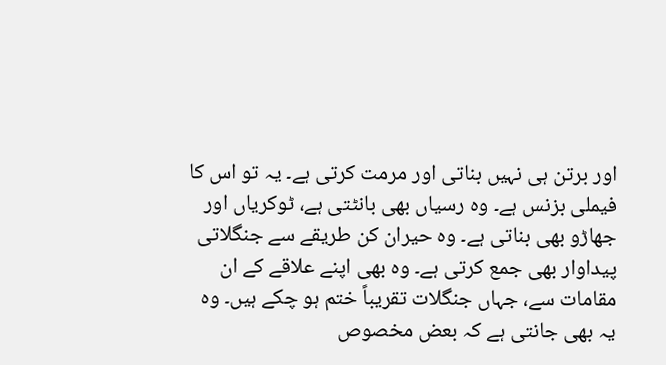اور برتن ہی نہیں بناتی اور مرمت کرتی ہے۔ یہ تو اس کا فیملی بزنس ہے۔ وہ رسیاں بھی بانٹتی ہے، ٹوکریاں اور جھاڑو بھی بناتی ہے۔ وہ حیران کن طریقے سے جنگلاتی پیداوار بھی جمع کرتی ہے۔ وہ بھی اپنے علاقے کے ان مقامات سے، جہاں جنگلات تقریباً ختم ہو چکے ہیں۔ وہ یہ بھی جانتی ہے کہ بعض مخصوص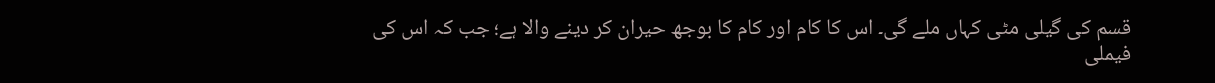قسم کی گیلی مٹی کہاں ملے گی۔ اس کا کام اور کام کا بوجھ حیران کر دینے والا ہے؛ جب کہ اس کی فیملی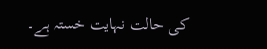کی حالت نہایت خستہ ہے۔